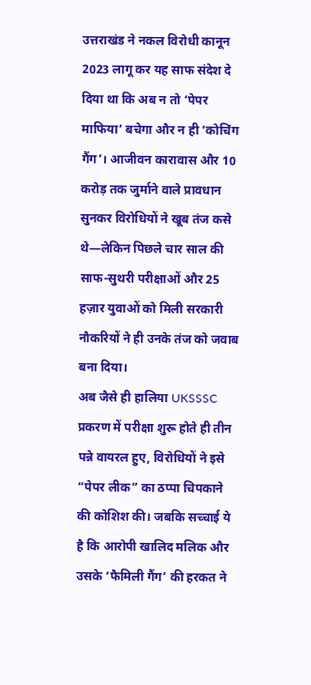उत्तराखंड ने नकल विरोधी कानून 2023 लागू कर यह साफ संदेश दे दिया था कि अब न तो ‘पेपर माफिया’ बचेगा और न ही ‘कोचिंग गैंग’। आजीवन कारावास और 10 करोड़ तक जुर्माने वाले प्रावधान सुनकर विरोधियों ने खूब तंज कसे थे—लेकिन पिछले चार साल की साफ-सुथरी परीक्षाओं और 25 हज़ार युवाओं को मिली सरकारी नौकरियों ने ही उनके तंज को जवाब बना दिया।
अब जैसे ही हालिया UKSSSC प्रकरण में परीक्षा शुरू होते ही तीन पन्ने वायरल हुए, विरोधियों ने इसे “पेपर लीक” का ठप्पा चिपकाने की कोशिश की। जबकि सच्चाई ये है कि आरोपी खालिद मलिक और उसके ‘फैमिली गैंग’ की हरकत ने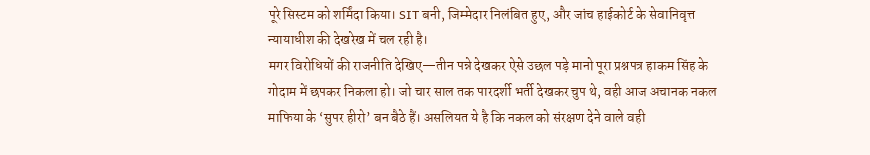पूरे सिस्टम को शर्मिंदा किया। SIT बनी, जिम्मेदार निलंबित हुए, और जांच हाईकोर्ट के सेवानिवृत्त न्यायाधीश की देखरेख में चल रही है।
मगर विरोधियों की राजनीति देखिए—तीन पन्ने देखकर ऐसे उछल पड़े मानो पूरा प्रश्नपत्र हाकम सिंह के गोदाम में छपकर निकला हो। जो चार साल तक पारदर्शी भर्ती देखकर चुप थे, वही आज अचानक नकल माफिया के ‘सुपर हीरो’ बन बैठे हैं। असलियत ये है कि नकल को संरक्षण देने वाले वही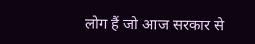लोग हैं जो आज सरकार से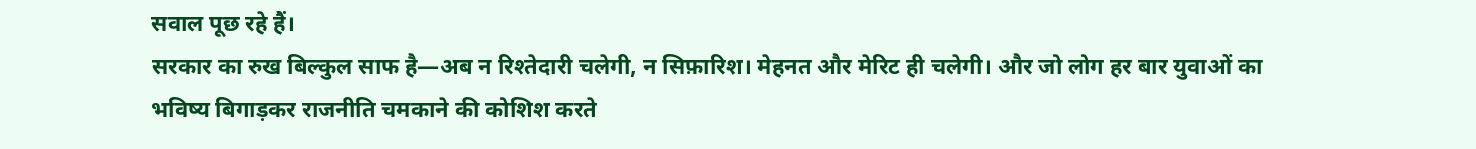सवाल पूछ रहे हैं।
सरकार का रुख बिल्कुल साफ है—अब न रिश्तेदारी चलेगी, न सिफ़ारिश। मेहनत और मेरिट ही चलेगी। और जो लोग हर बार युवाओं का भविष्य बिगाड़कर राजनीति चमकाने की कोशिश करते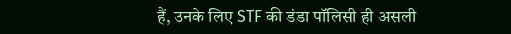हैं, उनके लिए STF की डंडा पॉलिसी ही असली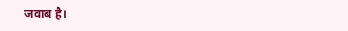जवाब है।